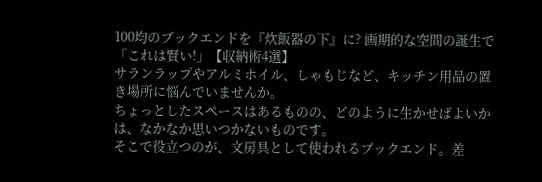100均のブックエンドを『炊飯器の下』に? 画期的な空間の誕生で「これは賢い!」【収納術4選】
サランラップやアルミホイル、しゃもじなど、キッチン用品の置き場所に悩んでいませんか。
ちょっとしたスペースはあるものの、どのように生かせばよいかは、なかなか思いつかないものです。
そこで役立つのが、文房具として使われるブックエンド。差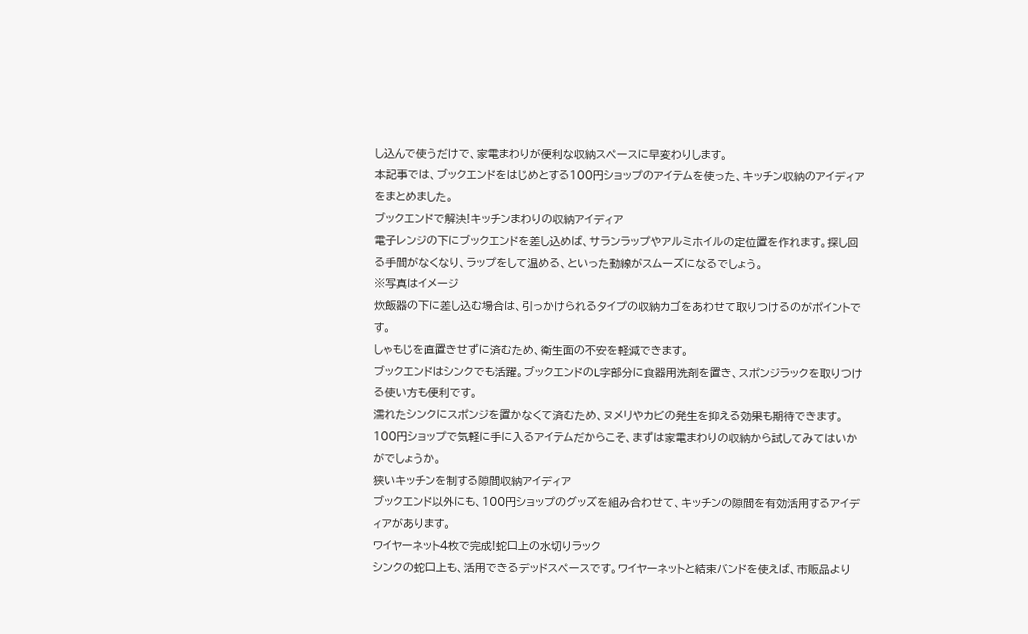し込んで使うだけで、家電まわりが便利な収納スペースに早変わりします。
本記事では、ブックエンドをはじめとする100円ショップのアイテムを使った、キッチン収納のアイディアをまとめました。
ブックエンドで解決!キッチンまわりの収納アイディア
電子レンジの下にブックエンドを差し込めば、サランラップやアルミホイルの定位置を作れます。探し回る手間がなくなり、ラップをして温める、といった動線がスムーズになるでしょう。
※写真はイメージ
炊飯器の下に差し込む場合は、引っかけられるタイプの収納カゴをあわせて取りつけるのがポイントです。
しゃもじを直置きせずに済むため、衛生面の不安を軽減できます。
ブックエンドはシンクでも活躍。ブックエンドのL字部分に食器用洗剤を置き、スポンジラックを取りつける使い方も便利です。
濡れたシンクにスポンジを置かなくて済むため、ヌメリやカビの発生を抑える効果も期待できます。
100円ショップで気軽に手に入るアイテムだからこそ、まずは家電まわりの収納から試してみてはいかがでしょうか。
狭いキッチンを制する隙間収納アイディア
ブックエンド以外にも、100円ショップのグッズを組み合わせて、キッチンの隙間を有効活用するアイディアがあります。
ワイヤーネット4枚で完成!蛇口上の水切りラック
シンクの蛇口上も、活用できるデッドスペースです。ワイヤーネットと結束バンドを使えば、市販品より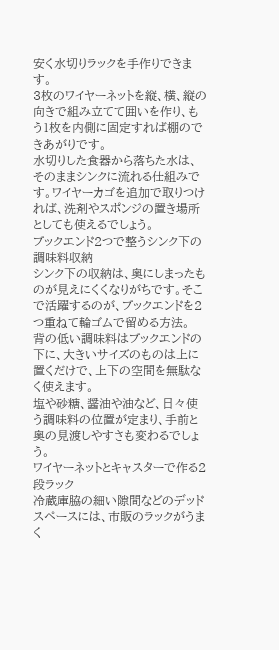安く水切りラックを手作りできます。
3枚のワイヤーネットを縦、横、縦の向きで組み立てて囲いを作り、もう1枚を内側に固定すれば棚のできあがりです。
水切りした食器から落ちた水は、そのままシンクに流れる仕組みです。ワイヤーカゴを追加で取りつければ、洗剤やスポンジの置き場所としても使えるでしょう。
ブックエンド2つで整うシンク下の調味料収納
シンク下の収納は、奥にしまったものが見えにくくなりがちです。そこで活躍するのが、ブックエンドを2つ重ねて輪ゴムで留める方法。
背の低い調味料はブックエンドの下に、大きいサイズのものは上に置くだけで、上下の空間を無駄なく使えます。
塩や砂糖、醤油や油など、日々使う調味料の位置が定まり、手前と奥の見渡しやすさも変わるでしょう。
ワイヤーネットとキャスターで作る2段ラック
冷蔵庫脇の細い隙間などのデッドスペースには、市販のラックがうまく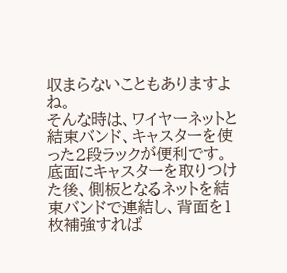収まらないこともありますよね。
そんな時は、ワイヤーネットと結束バンド、キャスターを使った2段ラックが便利です。
底面にキャスターを取りつけた後、側板となるネットを結束バンドで連結し、背面を1枚補強すれば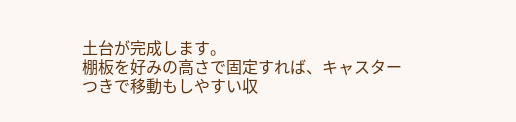土台が完成します。
棚板を好みの高さで固定すれば、キャスターつきで移動もしやすい収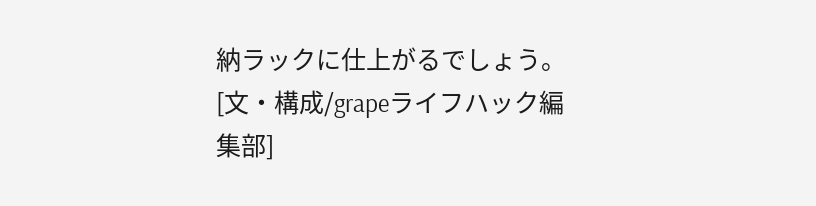納ラックに仕上がるでしょう。
[文・構成/grapeライフハック編集部]